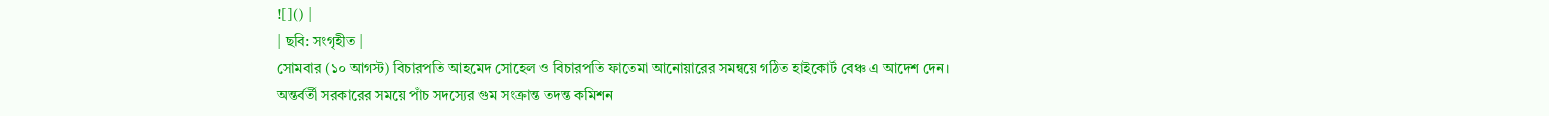![]() |
| ছবি: সংগৃহীত |
সোমবার (১০ আগস্ট) বিচারপতি আহমেদ সোহেল ও বিচারপতি ফাতেমা আনোয়ারের সমন্বয়ে গঠিত হাইকোর্ট বেঞ্চ এ আদেশ দেন।
অন্তর্বর্তী সরকারের সময়ে পাঁচ সদস্যের গুম সংক্রান্ত তদন্ত কমিশন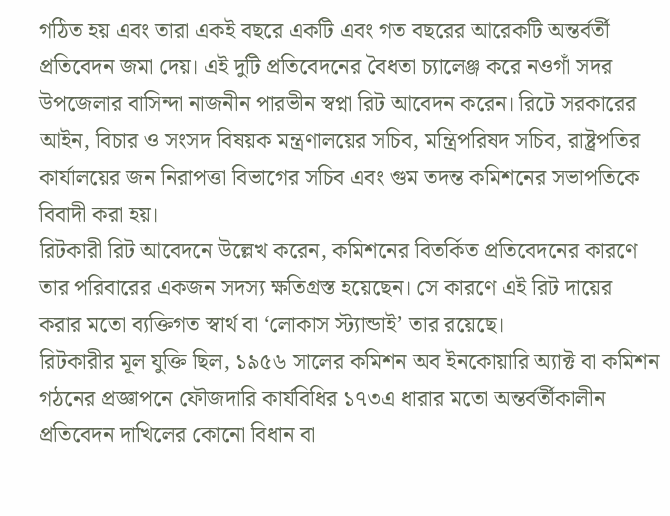গঠিত হয় এবং তারা একই বছরে একটি এবং গত বছরের আরেকটি অন্তর্বর্তী প্রতিবেদন জমা দেয়। এই দুটি প্রতিবেদনের বৈধতা চ্যালেঞ্জ করে নওগাঁ সদর উপজেলার বাসিন্দা নাজনীন পারভীন স্বপ্না রিট আবেদন করেন। রিটে সরকারের আইন, বিচার ও সংসদ বিষয়ক মন্ত্রণালয়ের সচিব, মন্ত্রিপরিষদ সচিব, রাষ্ট্রপতির কার্যালয়ের জন নিরাপত্তা বিভাগের সচিব এবং গুম তদন্ত কমিশনের সভাপতিকে বিবাদী করা হয়।
রিটকারী রিট আবেদনে উল্লেখ করেন, কমিশনের বিতর্কিত প্রতিবেদনের কারণে তার পরিবারের একজন সদস্য ক্ষতিগ্রস্ত হয়েছেন। সে কারণে এই রিট দায়ের করার মতো ব্যক্তিগত স্বার্থ বা ‘লোকাস স্ট্যান্ডাই’ তার রয়েছে।
রিটকারীর মূল যুক্তি ছিল, ১৯৫৬ সালের কমিশন অব ইনকোয়ারি অ্যাক্ট বা কমিশন গঠনের প্রজ্ঞাপনে ফৌজদারি কার্যবিধির ১৭৩এ ধারার মতো অন্তর্বর্তীকালীন প্রতিবেদন দাখিলের কোনো বিধান বা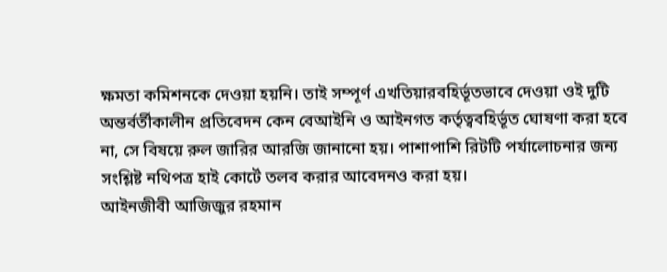ক্ষমতা কমিশনকে দেওয়া হয়নি। তাই সম্পূর্ণ এখতিয়ারবহির্ভূতভাবে দেওয়া ওই দুটি অন্তর্বর্তীকালীন প্রতিবেদন কেন বেআইনি ও আইনগত কর্তৃত্ববহির্ভূত ঘোষণা করা হবে না, সে বিষয়ে রুল জারির আরজি জানানো হয়। পাশাপাশি রিটটি পর্যালোচনার জন্য সংশ্লিষ্ট নথিপত্র হাই কোর্টে তলব করার আবেদনও করা হয়।
আইনজীবী আজিজুর রহমান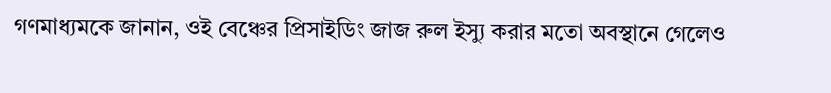গণমাধ্যমকে জানান, ওই বেঞ্চের প্রিসাইডিং জাজ রুল ইস্যু করার মতো অবস্থানে গেলেও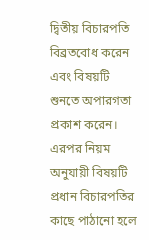দ্বিতীয় বিচারপতি বিব্রতবোধ করেন এবং বিষয়টি শুনতে অপারগতা প্রকাশ করেন।
এরপর নিয়ম অনুযায়ী বিষয়টি প্রধান বিচারপতির কাছে পাঠানো হলে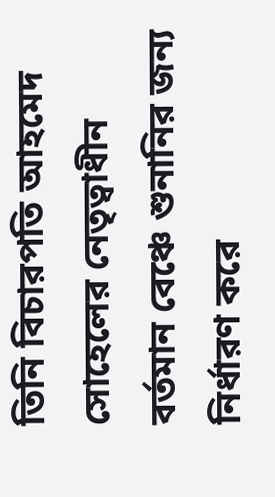তিনি বিচারপতি আহমেদ সোহেলের নেতৃত্বাধীন বর্তমান বেঞ্চে শুনানির জন্য নির্ধারণ করে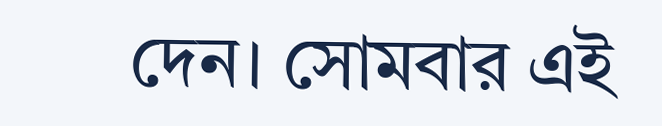দেন। সোমবার এই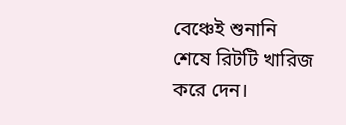বেঞ্চেই শুনানি শেষে রিটটি খারিজ করে দেন।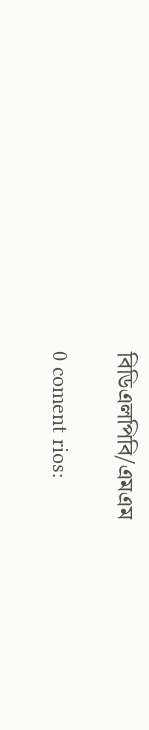বিডিএলপিবি/এমএম

0 coment rios: